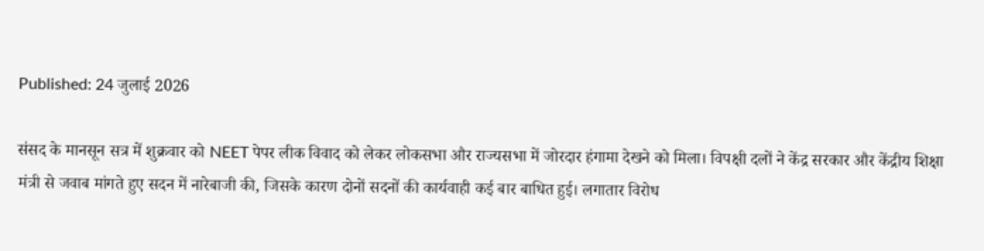Published: 24 जुलाई 2026

संसद के मानसून सत्र में शुक्रवार को NEET पेपर लीक विवाद को लेकर लोकसभा और राज्यसभा में जोरदार हंगामा देखने को मिला। विपक्षी दलों ने केंद्र सरकार और केंद्रीय शिक्षा मंत्री से जवाब मांगते हुए सदन में नारेबाजी की, जिसके कारण दोनों सदनों की कार्यवाही कई बार बाधित हुई। लगातार विरोध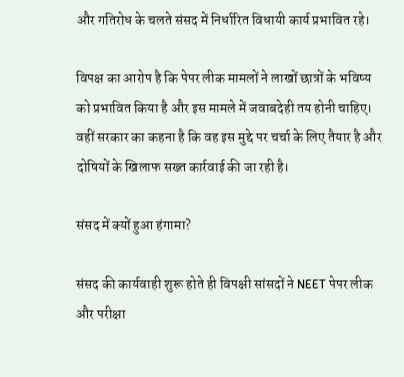और गतिरोध के चलते संसद में निर्धारित विधायी कार्य प्रभावित रहे।

विपक्ष का आरोप है कि पेपर लीक मामलों ने लाखों छात्रों के भविष्य को प्रभावित किया है और इस मामले में जवाबदेही तय होनी चाहिए। वहीं सरकार का कहना है कि वह इस मुद्दे पर चर्चा के लिए तैयार है और दोषियों के खिलाफ सख्त कार्रवाई की जा रही है।

संसद में क्यों हुआ हंगामा?

संसद की कार्यवाही शुरू होते ही विपक्षी सांसदों ने NEET पेपर लीक और परीक्षा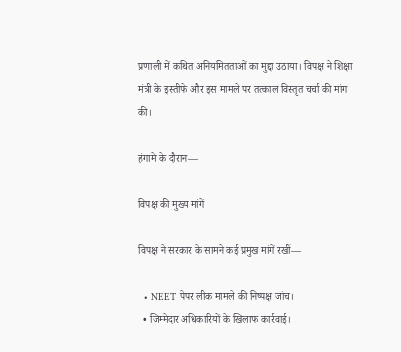प्रणाली में कथित अनियमितताओं का मुद्दा उठाया। विपक्ष ने शिक्षा मंत्री के इस्तीफे और इस मामले पर तत्काल विस्तृत चर्चा की मांग की।

हंगामे के दौरान—

विपक्ष की मुख्य मांगें

विपक्ष ने सरकार के सामने कई प्रमुख मांगें रखीं—

  • NEET पेपर लीक मामले की निष्पक्ष जांच।
  • जिम्मेदार अधिकारियों के खिलाफ कार्रवाई।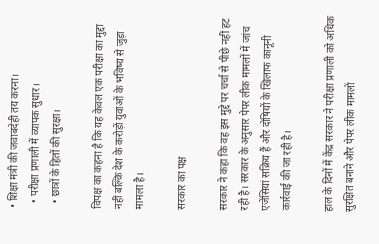• शिक्षा मंत्री की जवाबदेही तय करना।
  • परीक्षा प्रणाली में व्यापक सुधार।
  • छात्रों के हितों की सुरक्षा।

विपक्ष का कहना है कि यह केवल एक परीक्षा का मुद्दा नहीं बल्कि देश के करोड़ों युवाओं के भविष्य से जुड़ा मामला है।

सरकार का पक्ष

सरकार ने कहा कि वह इस मुद्दे पर चर्चा से पीछे नहीं हट रही है। सरकार के अनुसार पेपर लीक मामलों में जांच एजेंसियां सक्रिय हैं और दोषियों के खिलाफ कानूनी कार्रवाई की जा रही है।

हाल के दिनों में केंद्र सरकार ने परीक्षा प्रणाली को अधिक सुरक्षित बनाने और पेपर लीक मामलों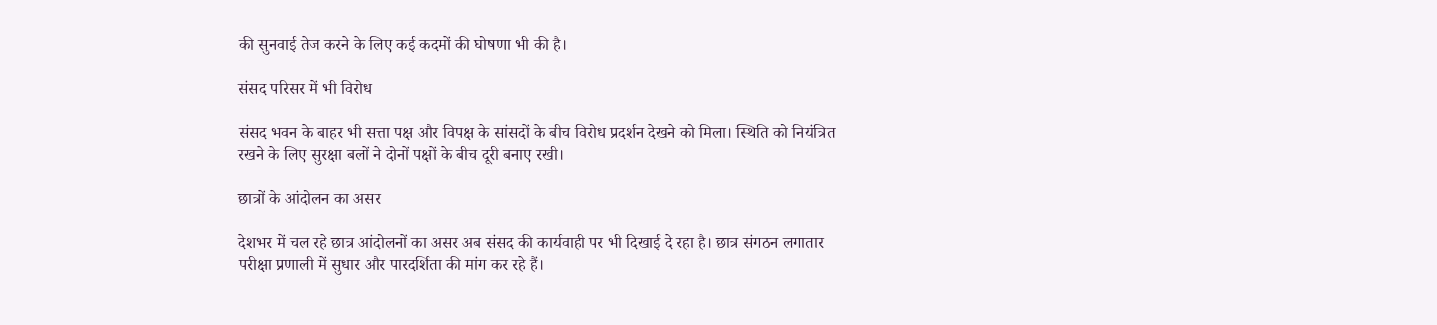की सुनवाई तेज करने के लिए कई कदमों की घोषणा भी की है।

संसद परिसर में भी विरोध

संसद भवन के बाहर भी सत्ता पक्ष और विपक्ष के सांसदों के बीच विरोध प्रदर्शन देखने को मिला। स्थिति को नियंत्रित रखने के लिए सुरक्षा बलों ने दोनों पक्षों के बीच दूरी बनाए रखी।

छात्रों के आंदोलन का असर

देशभर में चल रहे छात्र आंदोलनों का असर अब संसद की कार्यवाही पर भी दिखाई दे रहा है। छात्र संगठन लगातार परीक्षा प्रणाली में सुधार और पारदर्शिता की मांग कर रहे हैं।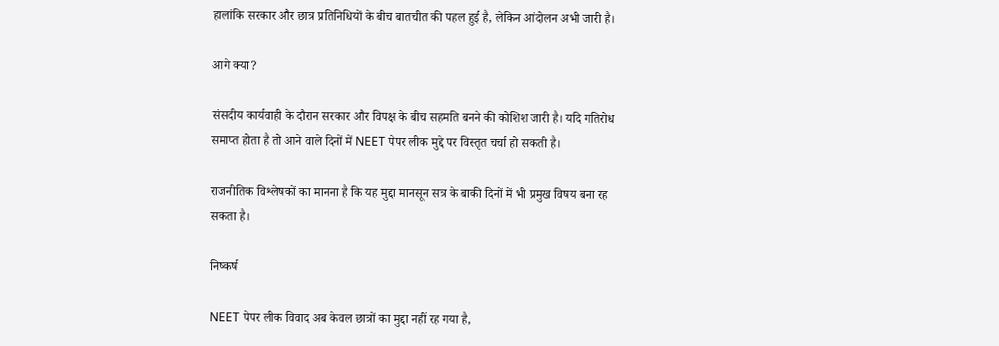हालांकि सरकार और छात्र प्रतिनिधियों के बीच बातचीत की पहल हुई है, लेकिन आंदोलन अभी जारी है।

आगे क्या?

संसदीय कार्यवाही के दौरान सरकार और विपक्ष के बीच सहमति बनने की कोशिश जारी है। यदि गतिरोध समाप्त होता है तो आने वाले दिनों में NEET पेपर लीक मुद्दे पर विस्तृत चर्चा हो सकती है।

राजनीतिक विश्लेषकों का मानना है कि यह मुद्दा मानसून सत्र के बाकी दिनों में भी प्रमुख विषय बना रह सकता है।

निष्कर्ष

NEET पेपर लीक विवाद अब केवल छात्रों का मुद्दा नहीं रह गया है,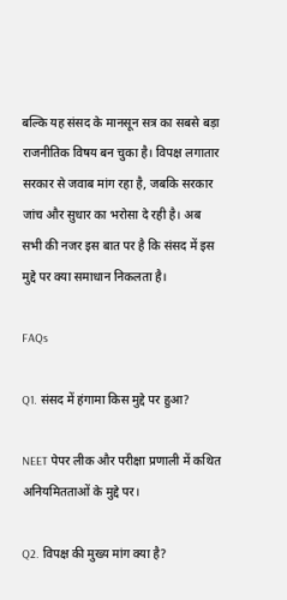बल्कि यह संसद के मानसून सत्र का सबसे बड़ा राजनीतिक विषय बन चुका है। विपक्ष लगातार सरकार से जवाब मांग रहा है, जबकि सरकार जांच और सुधार का भरोसा दे रही है। अब सभी की नजर इस बात पर है कि संसद में इस मुद्दे पर क्या समाधान निकलता है।

FAQs

Q1. संसद में हंगामा किस मुद्दे पर हुआ?

NEET पेपर लीक और परीक्षा प्रणाली में कथित अनियमितताओं के मुद्दे पर।

Q2. विपक्ष की मुख्य मांग क्या है?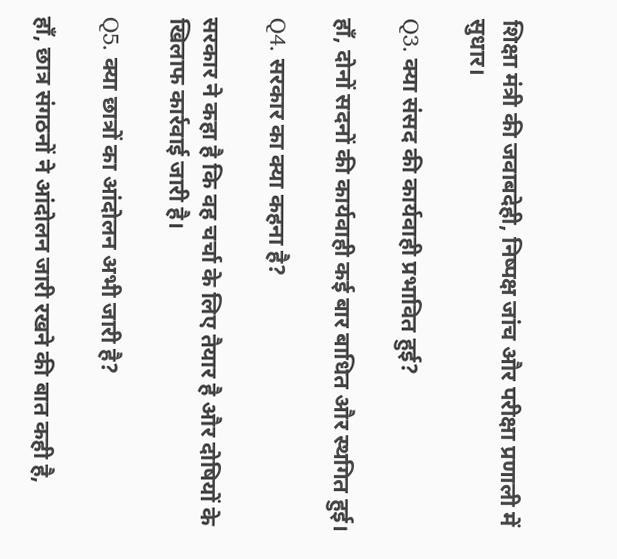शिक्षा मंत्री की जवाबदेही, निष्पक्ष जांच और परीक्षा प्रणाली में सुधार।

Q3. क्या संसद की कार्यवाही प्रभावित हुई?

हाँ, दोनों सदनों की कार्यवाही कई बार बाधित और स्थगित हुई।

Q4. सरकार का क्या कहना है?

सरकार ने कहा है कि वह चर्चा के लिए तैयार है और दोषियों के खिलाफ कार्रवाई जारी है।

Q5. क्या छात्रों का आंदोलन अभी जारी है?

हाँ, छात्र संगठनों ने आंदोलन जारी रखने की बात कही है,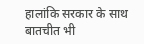हालांकि सरकार के साथ बातचीत भी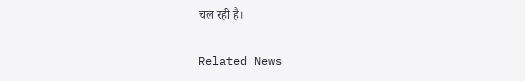चल रही है।

Related News